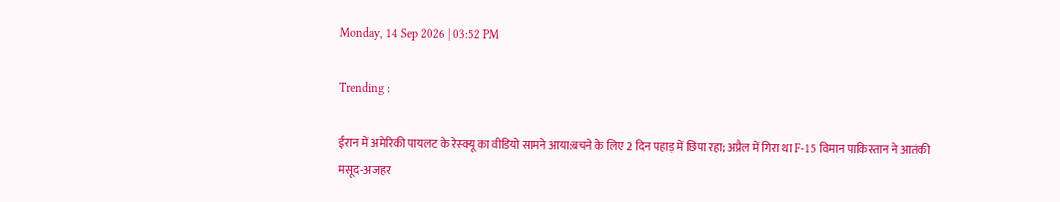Monday, 14 Sep 2026 | 03:52 PM

Trending :

ईरान में अमेरिकी पायलट के रेस्क्यू का वीडियो सामने आया:बचने के लिए 2 दिन पहाड़ में छिपा रहा; अप्रैल में गिरा था F-15 विमान पाकिस्तान ने आतंकी मसूद-अजहर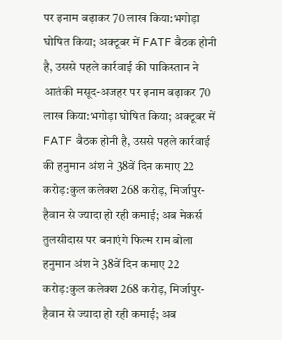पर इनाम बढ़ाकर 70 लाख किया:भगोड़ा घोषित किया; अक्टूबर में FATF बैठक होनी है, उससे पहले कार्रवाई की पाकिस्तान ने आतंकी मसूद-अजहर पर इनाम बढ़ाकर 70 लाख किया:भगोड़ा घोषित किया; अक्टूबर में FATF बैठक होनी है, उससे पहले कार्रवाई की हनुमान अंश ने 38वें दिन कमाए 22 करोड़:कुल कलेक्श 268 करोड़, मिर्जापुर-हैवान से ज्यादा हो रही कमाई; अब मेकर्स तुलसीदास पर बनाएंगे फिल्म राम बोला हनुमान अंश ने 38वें दिन कमाए 22 करोड़:कुल कलेक्श 268 करोड़, मिर्जापुर-हैवान से ज्यादा हो रही कमाई; अब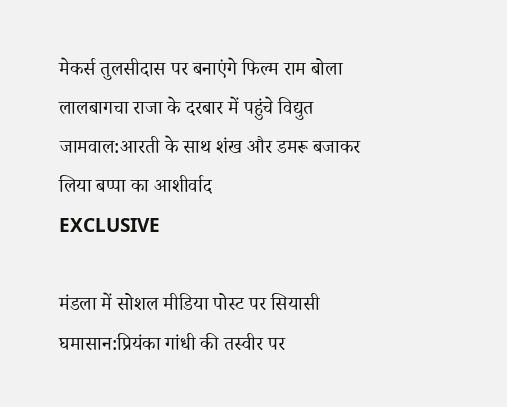मेकर्स तुलसीदास पर बनाएंगे फिल्म राम बोला लालबागचा राजा के दरबार में पहुंचे विद्युत जामवाल:आरती के साथ शंख और डमरू बजाकर लिया बप्पा का आशीर्वाद
EXCLUSIVE

मंडला में सोशल मीडिया पोस्ट पर सियासी घमासान:प्रियंका गांधी की तस्वीर पर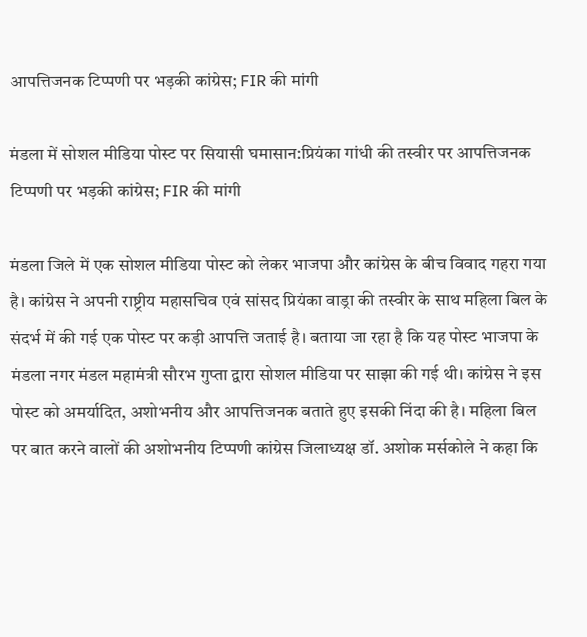आपत्तिजनक टिप्पणी पर भड़की कांग्रेस; FIR की मांगी

मंडला में सोशल मीडिया पोस्ट पर सियासी घमासान:प्रियंका गांधी की तस्वीर पर आपत्तिजनक टिप्पणी पर भड़की कांग्रेस; FIR की मांगी

मंडला जिले में एक सोशल मीडिया पोस्ट को लेकर भाजपा और कांग्रेस के बीच विवाद गहरा गया है। कांग्रेस ने अपनी राष्ट्रीय महासचिव एवं सांसद प्रियंका वाड्रा की तस्वीर के साथ महिला बिल के संदर्भ में की गई एक पोस्ट पर कड़ी आपत्ति जताई है। बताया जा रहा है कि यह पोस्ट भाजपा के मंडला नगर मंडल महामंत्री सौरभ गुप्ता द्वारा सोशल मीडिया पर साझा की गई थी। कांग्रेस ने इस पोस्ट को अमर्यादित, अशोभनीय और आपत्तिजनक बताते हुए इसकी निंदा की है। महिला बिल पर बात करने वालों की अशोभनीय टिप्पणी कांग्रेस जिलाध्यक्ष डॉ. अशोक मर्सकोले ने कहा कि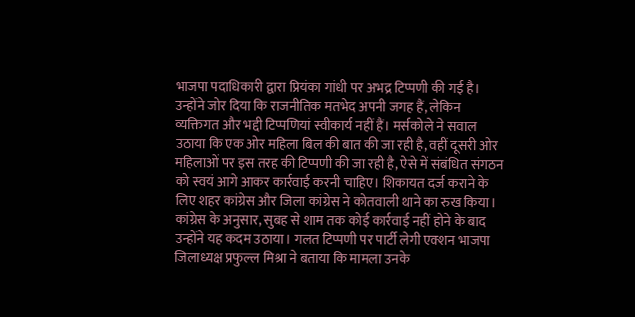भाजपा पदाधिकारी द्वारा प्रियंका गांधी पर अभद्र टिप्पणी की गई है। उन्होंने जोर दिया कि राजनीतिक मतभेद अपनी जगह हैं, लेकिन व्यक्तिगत और भद्दी टिप्पणियां स्वीकार्य नहीं हैं। मर्सकोले ने सवाल उठाया कि एक ओर महिला बिल की बात की जा रही है, वहीं दूसरी ओर महिलाओं पर इस तरह की टिप्पणी की जा रही है, ऐसे में संबंधित संगठन को स्वयं आगे आकर कार्रवाई करनी चाहिए। शिकायत दर्ज कराने के लिए शहर कांग्रेस और जिला कांग्रेस ने कोतवाली थाने का रुख किया। कांग्रेस के अनुसार, सुबह से शाम तक कोई कार्रवाई नहीं होने के बाद उन्होंने यह कदम उठाया। गलत टिप्पणी पर पार्टी लेगी एक्शन भाजपा जिलाध्यक्ष प्रफुल्ल मिश्रा ने बताया कि मामला उनके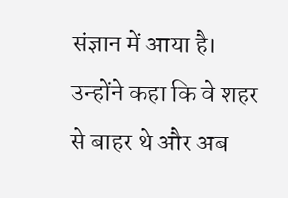संज्ञान में आया है। उन्होंने कहा कि वे शहर से बाहर थे और अब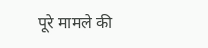पूरे मामले की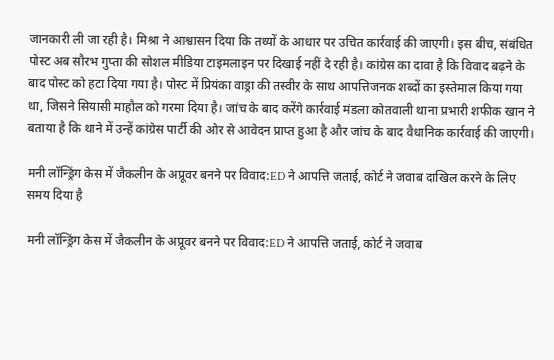जानकारी ली जा रही है। मिश्रा ने आश्वासन दिया कि तथ्यों के आधार पर उचित कार्रवाई की जाएगी। इस बीच, संबंधित पोस्ट अब सौरभ गुप्ता की सोशल मीडिया टाइमलाइन पर दिखाई नहीं दे रही है। कांग्रेस का दावा है कि विवाद बढ़ने के बाद पोस्ट को हटा दिया गया है। पोस्ट में प्रियंका वाड्रा की तस्वीर के साथ आपत्तिजनक शब्दों का इस्तेमाल किया गया था, जिसने सियासी माहौल को गरमा दिया है। जांच के बाद करेंगे कार्रवाई मंडला कोतवाली थाना प्रभारी शफीक खान ने बताया है कि थाने में उन्हें कांग्रेस पार्टी की ओर से आवेदन प्राप्त हुआ है और जांच के बाद वैधानिक कार्रवाई की जाएगी।

मनी लॉन्ड्रिंग केस में जैकलीन के अप्रूवर बनने पर विवाद:ED ने आपत्ति जताई, कोर्ट ने जवाब दाखिल करने के लिए समय दिया है

मनी लॉन्ड्रिंग केस में जैकलीन के अप्रूवर बनने पर विवाद:ED ने आपत्ति जताई, कोर्ट ने जवाब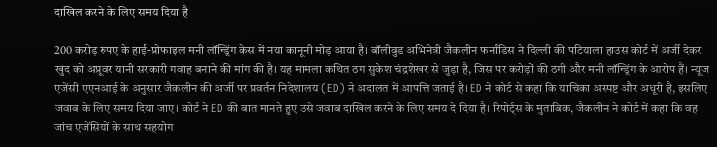दाखिल करने के लिए समय दिया है

200 करोड़ रुपए के हाई-प्रोफाइल मनी लॉन्ड्रिंग केस में नया कानूनी मोड़ आया है। बॉलीवुड अभिनेत्री जैकलीन फर्नांडिस ने दिल्ली की पटियाला हाउस कोर्ट में अर्जी देकर खुद को अप्रूवर यानी सरकारी गवाह बनाने की मांग की है। यह मामला कथित ठग सुकेश चंद्रशेखर से जुड़ा है, जिस पर करोड़ों की ठगी और मनी लॉन्ड्रिंग के आरोप हैं। न्यूज एजेंसी एएनआई के अनुसार जैकलीन की अर्जी पर प्रवर्तन निदेशालय (ED) ने अदालत में आपत्ति जताई है। ED ने कोर्ट से कहा कि याचिका अस्पष्ट और अधूरी है, इसलिए जवाब के लिए समय दिया जाए। कोर्ट ने ED की बात मानते हुए उसे जवाब दाखिल करने के लिए समय दे दिया है। रिपोर्ट्स के मुताबिक, जैकलीन ने कोर्ट में कहा कि वह जांच एजेंसियों के साथ सहयोग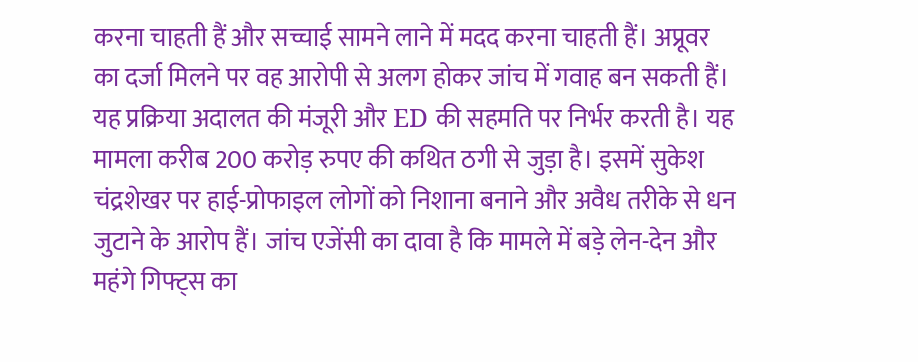करना चाहती हैं और सच्चाई सामने लाने में मदद करना चाहती हैं। अप्रूवर का दर्जा मिलने पर वह आरोपी से अलग होकर जांच में गवाह बन सकती हैं। यह प्रक्रिया अदालत की मंजूरी और ED की सहमति पर निर्भर करती है। यह मामला करीब 200 करोड़ रुपए की कथित ठगी से जुड़ा है। इसमें सुकेश चंद्रशेखर पर हाई-प्रोफाइल लोगों को निशाना बनाने और अवैध तरीके से धन जुटाने के आरोप हैं। जांच एजेंसी का दावा है कि मामले में बड़े लेन-देन और महंगे गिफ्ट्स का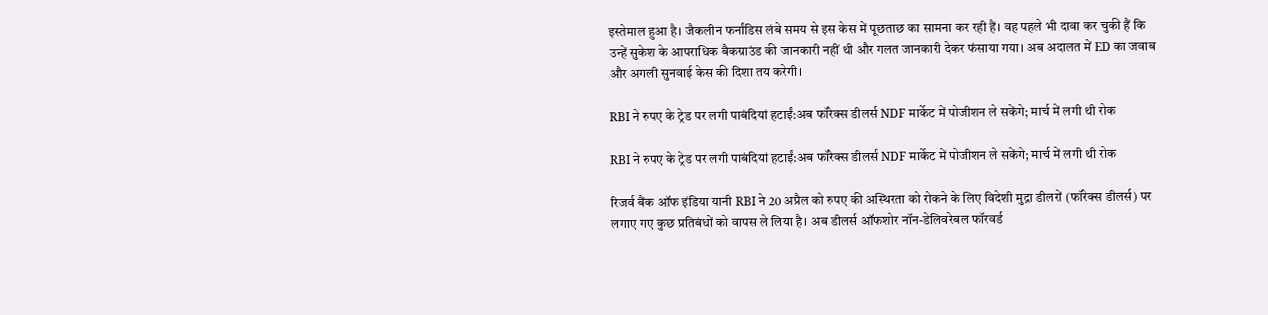इस्तेमाल हुआ है। जैकलीन फर्नांडिस लंबे समय से इस केस में पूछताछ का सामना कर रही हैं। वह पहले भी दावा कर चुकी हैं कि उन्हें सुकेश के आपराधिक बैकग्राउंड की जानकारी नहीं थी और गलत जानकारी देकर फंसाया गया। अब अदालत में ED का जवाब और अगली सुनवाई केस की दिशा तय करेगी।

RBI ने रुपए के ट्रेड पर लगी पाबंदियां हटाईं:अब फॉरेक्स डीलर्स NDF मार्केट में पोजीशन ले सकेंगे; मार्च में लगी थी रोक

RBI ने रुपए के ट्रेड पर लगी पाबंदियां हटाईं:अब फॉरेक्स डीलर्स NDF मार्केट में पोजीशन ले सकेंगे; मार्च में लगी थी रोक

रिजर्व बैंक ऑफ इंडिया यानी RBI ने 20 अप्रैल को रुपए की अस्थिरता को रोकने के लिए विदेशी मुद्रा डीलरों (फॉरेक्स डीलर्स) पर लगाए गए कुछ प्रतिबंधों को वापस ले लिया है। अब डीलर्स ऑफशोर नॉन-डेलिवरेबल फॉरवर्ड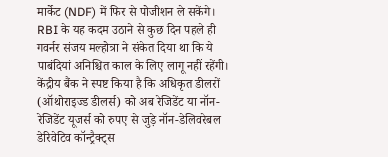मार्केट (NDF) में फिर से पोजीशन ले सकेंगे। RBI के यह कदम उठाने से कुछ दिन पहले ही गवर्नर संजय मल्होत्रा ने संकेत दिया था कि ये पाबंदियां अनिश्चित काल के लिए लागू नहीं रहेंगी। केंद्रीय बैंक ने स्पष्ट किया है कि अधिकृत डीलरों (ऑथोराइज्ड डीलर्स) को अब रेजिडेंट या नॉन-रेजिडेंट यूजर्स को रुपए से जुड़े नॉन-डेलिवरेबल डेरिवेटिव कॉन्ट्रैक्ट्स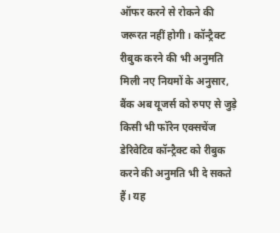ऑफर करने से रोकने की जरूरत नहीं होगी। कॉन्ट्रैक्ट रीबुक करने की भी अनुमति मिली नए नियमों के अनुसार, बैंक अब यूजर्स को रुपए से जुड़े किसी भी फॉरेन एक्सचेंज डेरिवेटिव कॉन्ट्रैक्ट को रीबुक करने की अनुमति भी दे सकते हैं। यह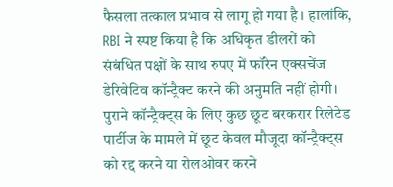फैसला तत्काल प्रभाव से लागू हो गया है। हालांकि, RBI ने स्पष्ट किया है कि अधिकृत डीलरों को संबंधित पक्षों के साथ रुपए में फॉरेन एक्सचेंज डेरिवेटिव कॉन्ट्रैक्ट करने की अनुमति नहीं होगी। पुराने कॉन्ट्रैक्ट्स के लिए कुछ छूट बरकरार रिलेटेड पार्टीज के मामले में छूट केवल मौजूदा कॉन्ट्रैक्ट्स को रद्द करने या रोलओवर करने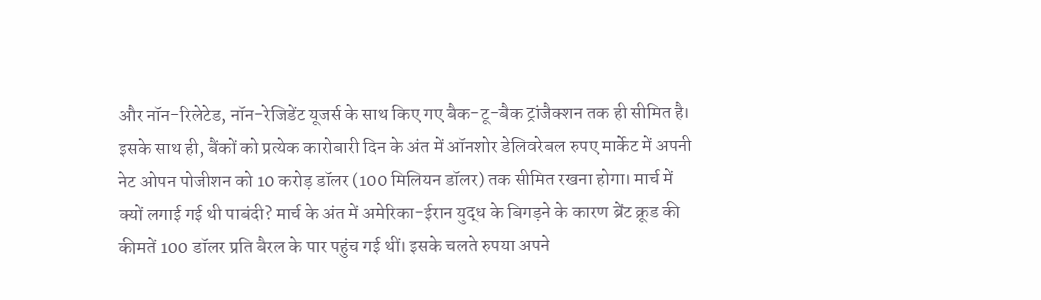और नॉन-रिलेटेड, नॉन-रेजिडेंट यूजर्स के साथ किए गए बैक-टू-बैक ट्रांजैक्शन तक ही सीमित है। इसके साथ ही, बैंकों को प्रत्येक कारोबारी दिन के अंत में ऑनशोर डेलिवरेबल रुपए मार्केट में अपनी नेट ओपन पोजीशन को 10 करोड़ डॉलर (100 मिलियन डॉलर) तक सीमित रखना होगा। मार्च में क्यों लगाई गई थी पाबंदी? मार्च के अंत में अमेरिका-ईरान युद्ध के बिगड़ने के कारण ब्रेंट क्रूड की कीमतें 100 डॉलर प्रति बैरल के पार पहुंच गई थीं। इसके चलते रुपया अपने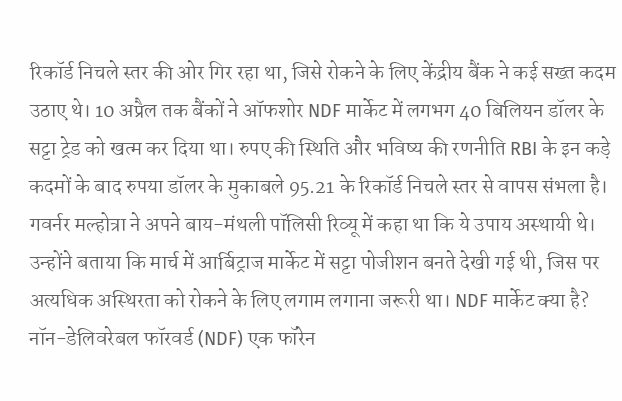रिकॉर्ड निचले स्तर की ओर गिर रहा था, जिसे रोकने के लिए केंद्रीय बैंक ने कई सख्त कदम उठाए थे। 10 अप्रैल तक बैंकों ने ऑफशोर NDF मार्केट में लगभग 40 बिलियन डॉलर के सट्टा ट्रेड को खत्म कर दिया था। रुपए की स्थिति और भविष्य की रणनीति RBI के इन कड़े कदमों के बाद रुपया डॉलर के मुकाबले 95.21 के रिकॉर्ड निचले स्तर से वापस संभला है। गवर्नर मल्होत्रा ने अपने बाय-मंथली पॉलिसी रिव्यू में कहा था कि ये उपाय अस्थायी थे। उन्होंने बताया कि मार्च में आर्बिट्राज मार्केट में सट्टा पोजीशन बनते देखी गई थी, जिस पर अत्यधिक अस्थिरता को रोकने के लिए लगाम लगाना जरूरी था। NDF मार्केट क्या है? नॉन-डेलिवरेबल फॉरवर्ड (NDF) एक फॉरेन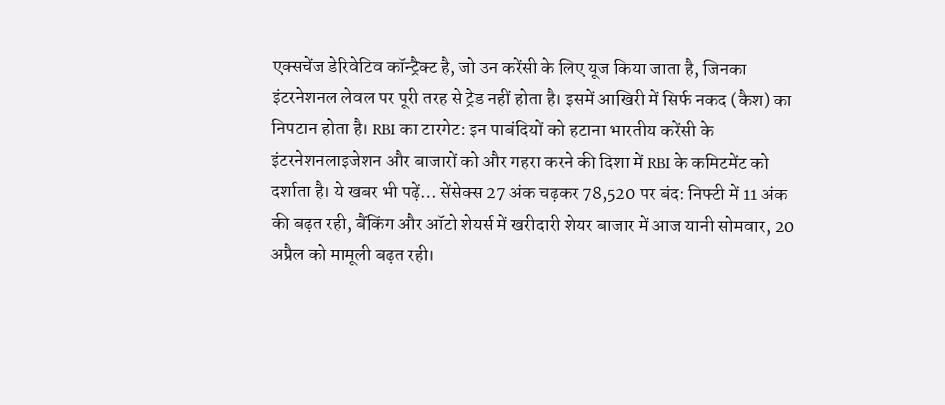एक्सचेंज डेरिवेटिव कॉन्ट्रैक्ट है, जो उन करेंसी के लिए यूज किया जाता है, जिनका इंटरनेशनल लेवल पर पूरी तरह से ट्रेड नहीं होता है। इसमें आखिरी में सिर्फ नकद (कैश) का निपटान होता है। RBI का टारगेट: इन पाबंदियों को हटाना भारतीय करेंसी के इंटरनेशनलाइजेशन और बाजारों को और गहरा करने की दिशा में RBI के कमिटमेंट को दर्शाता है। ये खबर भी पढ़ें… सेंसेक्स 27 अंक चढ़कर 78,520 पर बंद: निफ्टी में 11 अंक की बढ़त रही, बैंकिंग और ऑटो शेयर्स में खरीदारी शेयर बाजार में आज यानी सोमवार, 20 अप्रैल को मामूली बढ़त रही।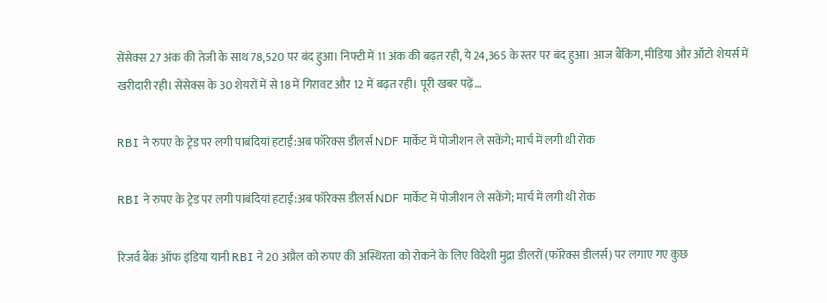सेंसेक्स 27 अंक की तेजी के साथ 78,520 पर बंद हुआ। निफ्टी में 11 अंक की बढ़त रही, ये 24,365 के स्तर पर बंद हुआ। आज बैंकिंग, मीडिया और ऑटो शेयर्स में खरीदारी रही। सेंसेक्स के 30 शेयरों में से 18 में गिरावट और 12 में बढ़त रही। पूरी खबर पढ़ें…

RBI ने रुपए के ट्रेड पर लगी पाबंदियां हटाईं:अब फॉरेक्स डीलर्स NDF मार्केट में पोजीशन ले सकेंगे; मार्च में लगी थी रोक

RBI ने रुपए के ट्रेड पर लगी पाबंदियां हटाईं:अब फॉरेक्स डीलर्स NDF मार्केट में पोजीशन ले सकेंगे; मार्च में लगी थी रोक

रिजर्व बैंक ऑफ इंडिया यानी RBI ने 20 अप्रैल को रुपए की अस्थिरता को रोकने के लिए विदेशी मुद्रा डीलरों (फॉरेक्स डीलर्स) पर लगाए गए कुछ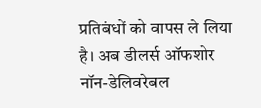प्रतिबंधों को वापस ले लिया है। अब डीलर्स ऑफशोर नॉन-डेलिवरेबल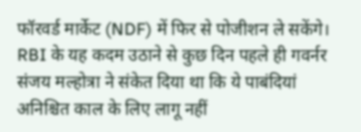फॉरवर्ड मार्केट (NDF) में फिर से पोजीशन ले सकेंगे। RBI के यह कदम उठाने से कुछ दिन पहले ही गवर्नर संजय मल्होत्रा ने संकेत दिया था कि ये पाबंदियां अनिश्चित काल के लिए लागू नहीं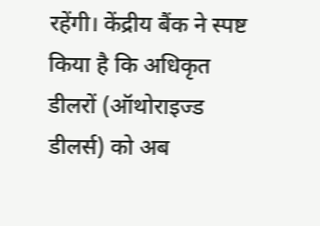रहेंगी। केंद्रीय बैंक ने स्पष्ट किया है कि अधिकृत डीलरों (ऑथोराइज्ड डीलर्स) को अब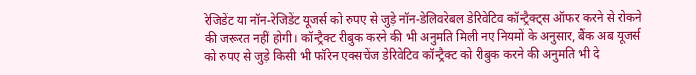रेजिडेंट या नॉन-रेजिडेंट यूजर्स को रुपए से जुड़े नॉन-डेलिवरेबल डेरिवेटिव कॉन्ट्रैक्ट्स ऑफर करने से रोकने की जरूरत नहीं होगी। कॉन्ट्रैक्ट रीबुक करने की भी अनुमति मिली नए नियमों के अनुसार, बैंक अब यूजर्स को रुपए से जुड़े किसी भी फॉरेन एक्सचेंज डेरिवेटिव कॉन्ट्रैक्ट को रीबुक करने की अनुमति भी दे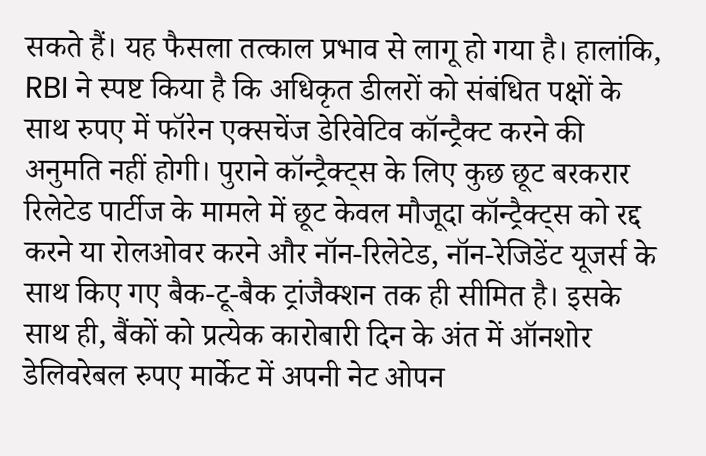सकते हैं। यह फैसला तत्काल प्रभाव से लागू हो गया है। हालांकि, RBI ने स्पष्ट किया है कि अधिकृत डीलरों को संबंधित पक्षों के साथ रुपए में फॉरेन एक्सचेंज डेरिवेटिव कॉन्ट्रैक्ट करने की अनुमति नहीं होगी। पुराने कॉन्ट्रैक्ट्स के लिए कुछ छूट बरकरार रिलेटेड पार्टीज के मामले में छूट केवल मौजूदा कॉन्ट्रैक्ट्स को रद्द करने या रोलओवर करने और नॉन-रिलेटेड, नॉन-रेजिडेंट यूजर्स के साथ किए गए बैक-टू-बैक ट्रांजैक्शन तक ही सीमित है। इसके साथ ही, बैंकों को प्रत्येक कारोबारी दिन के अंत में ऑनशोर डेलिवरेबल रुपए मार्केट में अपनी नेट ओपन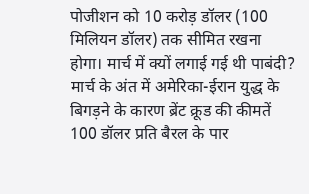पोजीशन को 10 करोड़ डॉलर (100 मिलियन डॉलर) तक सीमित रखना होगा। मार्च में क्यों लगाई गई थी पाबंदी? मार्च के अंत में अमेरिका-ईरान युद्ध के बिगड़ने के कारण ब्रेंट क्रूड की कीमतें 100 डॉलर प्रति बैरल के पार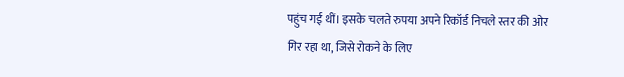पहुंच गई थीं। इसके चलते रुपया अपने रिकॉर्ड निचले स्तर की ओर गिर रहा था, जिसे रोकने के लिए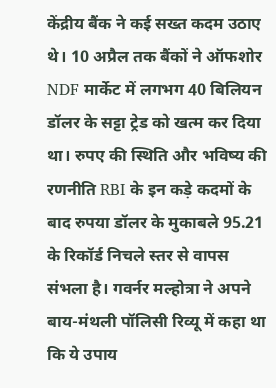केंद्रीय बैंक ने कई सख्त कदम उठाए थे। 10 अप्रैल तक बैंकों ने ऑफशोर NDF मार्केट में लगभग 40 बिलियन डॉलर के सट्टा ट्रेड को खत्म कर दिया था। रुपए की स्थिति और भविष्य की रणनीति RBI के इन कड़े कदमों के बाद रुपया डॉलर के मुकाबले 95.21 के रिकॉर्ड निचले स्तर से वापस संभला है। गवर्नर मल्होत्रा ने अपने बाय-मंथली पॉलिसी रिव्यू में कहा था कि ये उपाय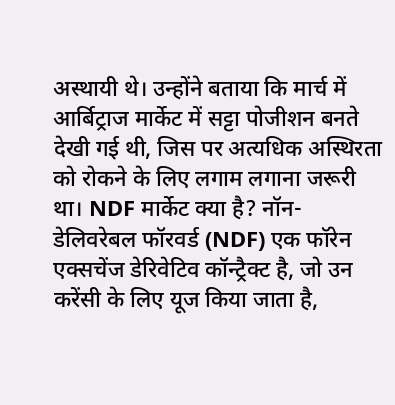अस्थायी थे। उन्होंने बताया कि मार्च में आर्बिट्राज मार्केट में सट्टा पोजीशन बनते देखी गई थी, जिस पर अत्यधिक अस्थिरता को रोकने के लिए लगाम लगाना जरूरी था। NDF मार्केट क्या है? नॉन-डेलिवरेबल फॉरवर्ड (NDF) एक फॉरेन एक्सचेंज डेरिवेटिव कॉन्ट्रैक्ट है, जो उन करेंसी के लिए यूज किया जाता है,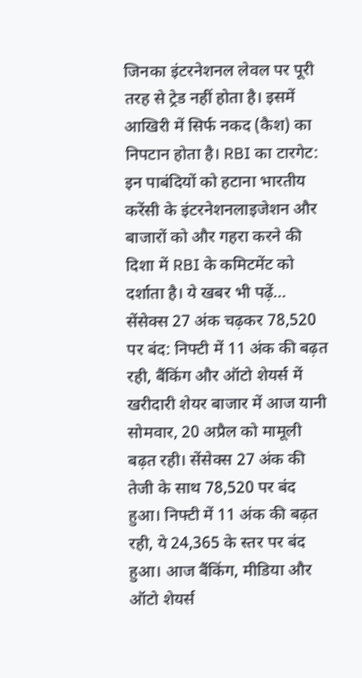जिनका इंटरनेशनल लेवल पर पूरी तरह से ट्रेड नहीं होता है। इसमें आखिरी में सिर्फ नकद (कैश) का निपटान होता है। RBI का टारगेट: इन पाबंदियों को हटाना भारतीय करेंसी के इंटरनेशनलाइजेशन और बाजारों को और गहरा करने की दिशा में RBI के कमिटमेंट को दर्शाता है। ये खबर भी पढ़ें… सेंसेक्स 27 अंक चढ़कर 78,520 पर बंद: निफ्टी में 11 अंक की बढ़त रही, बैंकिंग और ऑटो शेयर्स में खरीदारी शेयर बाजार में आज यानी सोमवार, 20 अप्रैल को मामूली बढ़त रही। सेंसेक्स 27 अंक की तेजी के साथ 78,520 पर बंद हुआ। निफ्टी में 11 अंक की बढ़त रही, ये 24,365 के स्तर पर बंद हुआ। आज बैंकिंग, मीडिया और ऑटो शेयर्स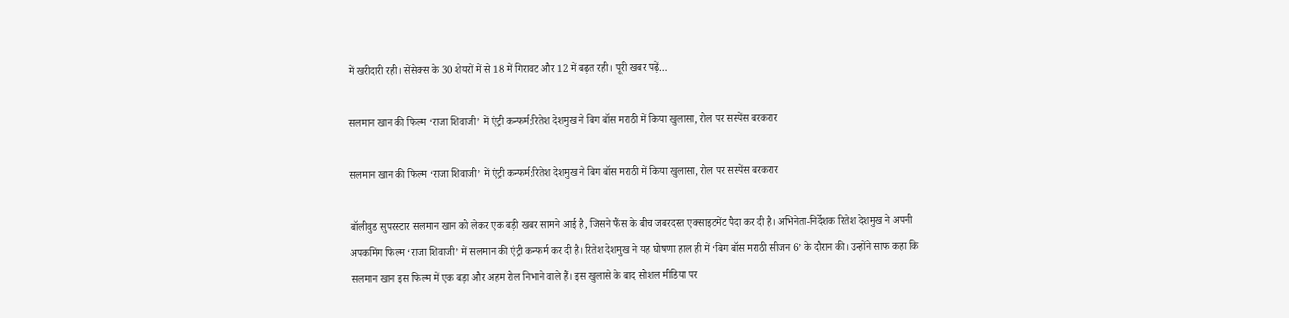में खरीदारी रही। सेंसेक्स के 30 शेयरों में से 18 में गिरावट और 12 में बढ़त रही। पूरी खबर पढ़ें…

सलमान खान की फिल्म ‘राजा शिवाजी’ में एंट्री कन्फर्म:रितेश देशमुख ने बिग बॉस मराठी में किया खुलासा, रोल पर सस्पेंस बरकरार

सलमान खान की फिल्म ‘राजा शिवाजी’ में एंट्री कन्फर्म:रितेश देशमुख ने बिग बॉस मराठी में किया खुलासा, रोल पर सस्पेंस बरकरार

बॉलीवुड सुपरस्टार सलमान खान को लेकर एक बड़ी खबर सामने आई है, जिसने फैंस के बीच जबरदस्त एक्साइटमेंट पैदा कर दी है। अभिनेता-निर्देशक रितेश देशमुख ने अपनी अपकमिंग फिल्म ‘राजा शिवाजी’ में सलमान की एंट्री कन्फर्म कर दी है। रितेश देशमुख ने यह घोषणा हाल ही में ‘बिग बॉस मराठी सीजन 6’ के दौरान की। उन्होंने साफ कहा कि सलमान खान इस फिल्म में एक बड़ा और अहम रोल निभाने वाले हैं। इस खुलासे के बाद सोशल मीडिया पर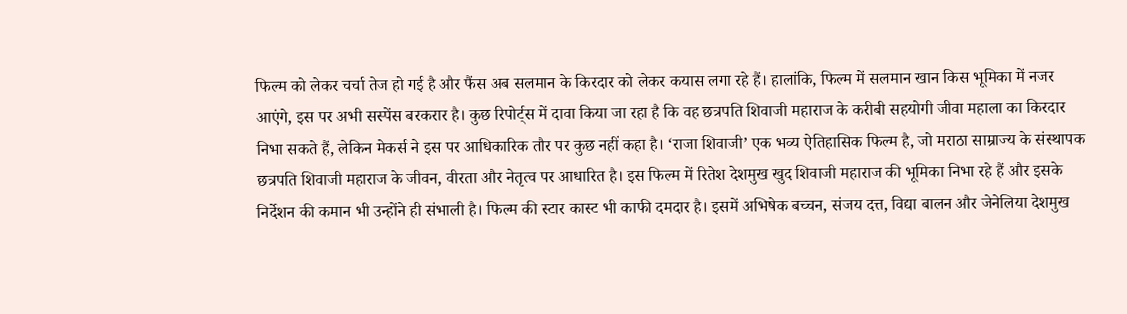फिल्म को लेकर चर्चा तेज हो गई है और फैंस अब सलमान के किरदार को लेकर कयास लगा रहे हैं। हालांकि, फिल्म में सलमान खान किस भूमिका में नजर आएंगे, इस पर अभी सस्पेंस बरकरार है। कुछ रिपोर्ट्स में दावा किया जा रहा है कि वह छत्रपति शिवाजी महाराज के करीबी सहयोगी जीवा महाला का किरदार निभा सकते हैं, लेकिन मेकर्स ने इस पर आधिकारिक तौर पर कुछ नहीं कहा है। ‘राजा शिवाजी’ एक भव्य ऐतिहासिक फिल्म है, जो मराठा साम्राज्य के संस्थापक छत्रपति शिवाजी महाराज के जीवन, वीरता और नेतृत्व पर आधारित है। इस फिल्म में रितेश देशमुख खुद शिवाजी महाराज की भूमिका निभा रहे हैं और इसके निर्देशन की कमान भी उन्होंने ही संभाली है। फिल्म की स्टार कास्ट भी काफी दमदार है। इसमें अभिषेक बच्चन, संजय दत्त, विद्या बालन और जेनेलिया देशमुख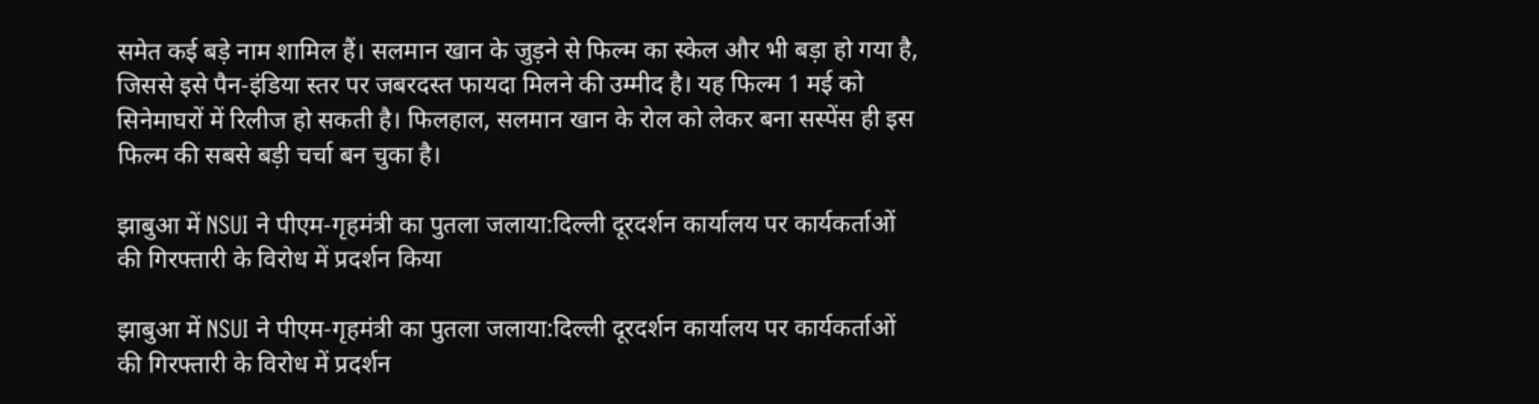समेत कई बड़े नाम शामिल हैं। सलमान खान के जुड़ने से फिल्म का स्केल और भी बड़ा हो गया है, जिससे इसे पैन-इंडिया स्तर पर जबरदस्त फायदा मिलने की उम्मीद है। यह फिल्म 1 मई को सिनेमाघरों में रिलीज हो सकती है। फिलहाल, सलमान खान के रोल को लेकर बना सस्पेंस ही इस फिल्म की सबसे बड़ी चर्चा बन चुका है।

झाबुआ में NSUI ने पीएम-गृहमंत्री का पुतला जलाया:दिल्ली दूरदर्शन कार्यालय पर कार्यकर्ताओं की गिरफ्तारी के विरोध में प्रदर्शन किया

झाबुआ में NSUI ने पीएम-गृहमंत्री का पुतला जलाया:दिल्ली दूरदर्शन कार्यालय पर कार्यकर्ताओं की गिरफ्तारी के विरोध में प्रदर्शन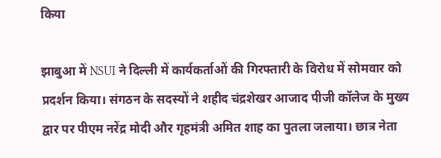किया

झाबुआ में NSUI ने दिल्ली में कार्यकर्ताओं की गिरफ्तारी के विरोध में सोमवार को प्रदर्शन किया। संगठन के सदस्यों ने शहीद चंद्रशेखर आजाद पीजी कॉलेज के मुख्य द्वार पर पीएम नरेंद्र मोदी और गृहमंत्री अमित शाह का पुतला जलाया। छात्र नेता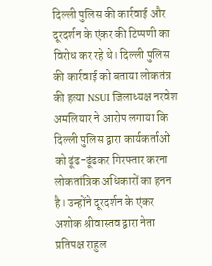दिल्ली पुलिस की कार्रवाई और दूरदर्शन के एंकर की टिप्पणी का विरोध कर रहे थे। दिल्ली पुलिस की कार्रवाई को बताया लोकतंत्र की हत्या NSUI जिलाध्यक्ष नरवेश अमलियार ने आरोप लगाया कि दिल्ली पुलिस द्वारा कार्यकर्ताओं को ढूंढ-ढूंढकर गिरफ्तार करना लोकतांत्रिक अधिकारों का हनन है। उन्होंने दूरदर्शन के एंकर अशोक श्रीवास्तव द्वारा नेता प्रतिपक्ष राहुल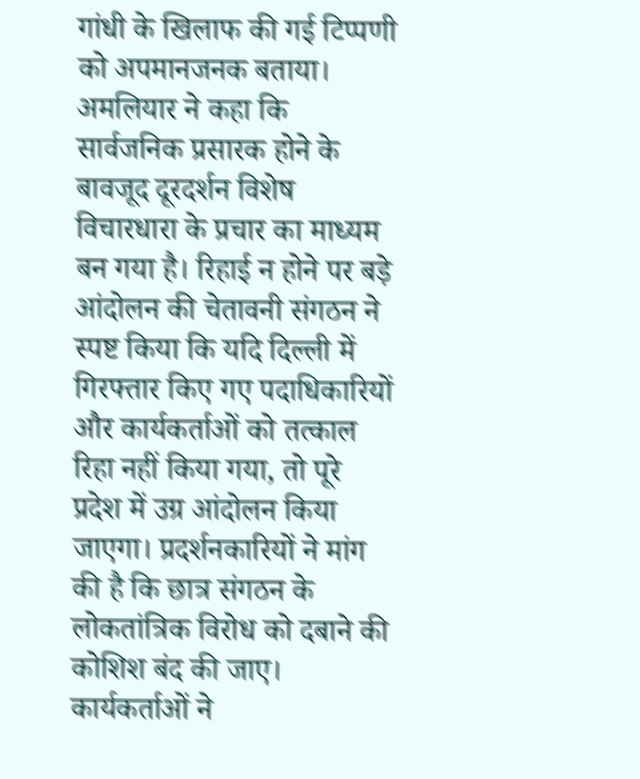गांधी के खिलाफ की गई टिप्पणी को अपमानजनक बताया। अमलियार ने कहा कि सार्वजनिक प्रसारक होने के बावजूद दूरदर्शन विशेष विचारधारा के प्रचार का माध्यम बन गया है। रिहाई न होने पर बड़े आंदोलन की चेतावनी संगठन ने स्पष्ट किया कि यदि दिल्ली में गिरफ्तार किए गए पदाधिकारियों और कार्यकर्ताओं को तत्काल रिहा नहीं किया गया, तो पूरे प्रदेश में उग्र आंदोलन किया जाएगा। प्रदर्शनकारियों ने मांग की है कि छात्र संगठन के लोकतांत्रिक विरोध को दबाने की कोशिश बंद की जाए। कार्यकर्ताओं ने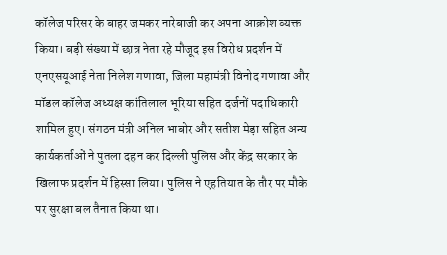कॉलेज परिसर के बाहर जमकर नारेबाजी कर अपना आक्रोश व्यक्त किया। बड़ी संख्या में छात्र नेता रहे मौजूद इस विरोध प्रदर्शन में एनएसयूआई नेता निलेश गणावा, जिला महामंत्री विनोद गणावा और मॉडल कॉलेज अध्यक्ष कांतिलाल भूरिया सहित दर्जनों पदाधिकारी शामिल हुए। संगठन मंत्री अनिल भाबोर और सतीश मेड़ा सहित अन्य कार्यकर्ताओं ने पुतला दहन कर दिल्ली पुलिस और केंद्र सरकार के खिलाफ प्रदर्शन में हिस्सा लिया। पुलिस ने एहतियात के तौर पर मौके पर सुरक्षा बल तैनात किया था।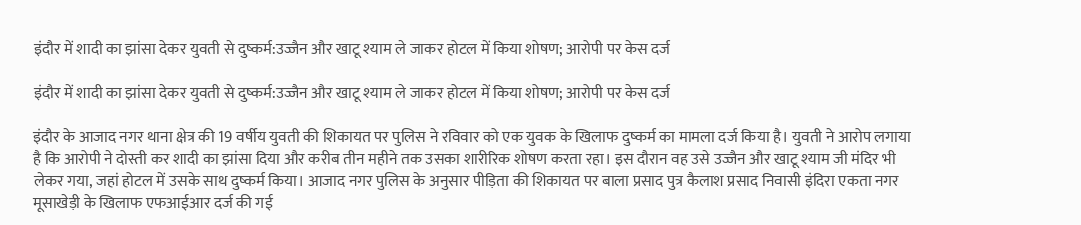इंदौर में शादी का झांसा देकर युवती से दुष्कर्म:उज्जैन और खाटू श्याम ले जाकर होटल में किया शोषण; आरोपी पर केस दर्ज

इंदौर में शादी का झांसा देकर युवती से दुष्कर्म:उज्जैन और खाटू श्याम ले जाकर होटल में किया शोषण; आरोपी पर केस दर्ज

इंदौर के आजाद नगर थाना क्षेत्र की 19 वर्षीय युवती की शिकायत पर पुलिस ने रविवार को एक युवक के खिलाफ दुष्कर्म का मामला दर्ज किया है। युवती ने आरोप लगाया है कि आरोपी ने दोस्ती कर शादी का झांसा दिया और करीब तीन महीने तक उसका शारीरिक शोषण करता रहा। इस दौरान वह उसे उज्जैन और खाटू श्याम जी मंदिर भी लेकर गया, जहां होटल में उसके साथ दुष्कर्म किया। आजाद नगर पुलिस के अनुसार पीड़िता की शिकायत पर बाला प्रसाद पुत्र कैलाश प्रसाद निवासी इंदिरा एकता नगर मूसाखेड़ी के खिलाफ एफआईआर दर्ज की गई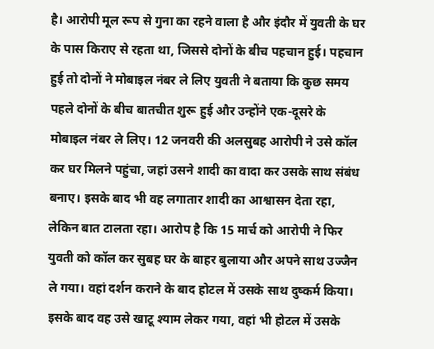है। आरोपी मूल रूप से गुना का रहने वाला है और इंदौर में युवती के घर के पास किराए से रहता था, जिससे दोनों के बीच पहचान हुई। पहचान हुई तो दोनों ने मोबाइल नंबर ले लिए युवती ने बताया कि कुछ समय पहले दोनों के बीच बातचीत शुरू हुई और उन्होंने एक-दूसरे के मोबाइल नंबर ले लिए। 12 जनवरी की अलसुबह आरोपी ने उसे कॉल कर घर मिलने पहुंचा, जहां उसने शादी का वादा कर उसके साथ संबंध बनाए। इसके बाद भी वह लगातार शादी का आश्वासन देता रहा, लेकिन बात टालता रहा। आरोप है कि 15 मार्च को आरोपी ने फिर युवती को कॉल कर सुबह घर के बाहर बुलाया और अपने साथ उज्जैन ले गया। वहां दर्शन कराने के बाद होटल में उसके साथ दुष्कर्म किया। इसके बाद वह उसे खाटू श्याम लेकर गया, वहां भी होटल में उसके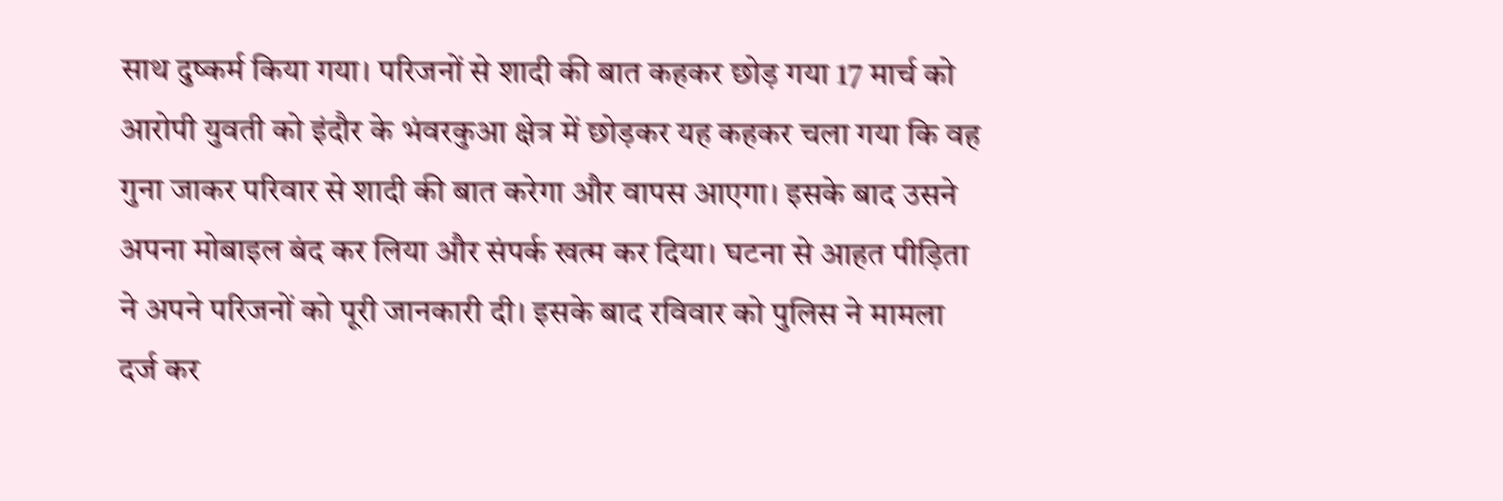साथ दुष्कर्म किया गया। परिजनों से शादी की बात कहकर छोड़ गया 17 मार्च को आरोपी युवती को इंदौर के भंवरकुआ क्षेत्र में छोड़कर यह कहकर चला गया कि वह गुना जाकर परिवार से शादी की बात करेगा और वापस आएगा। इसके बाद उसने अपना मोबाइल बंद कर लिया और संपर्क खत्म कर दिया। घटना से आहत पीड़िता ने अपने परिजनों को पूरी जानकारी दी। इसके बाद रविवार को पुलिस ने मामला दर्ज कर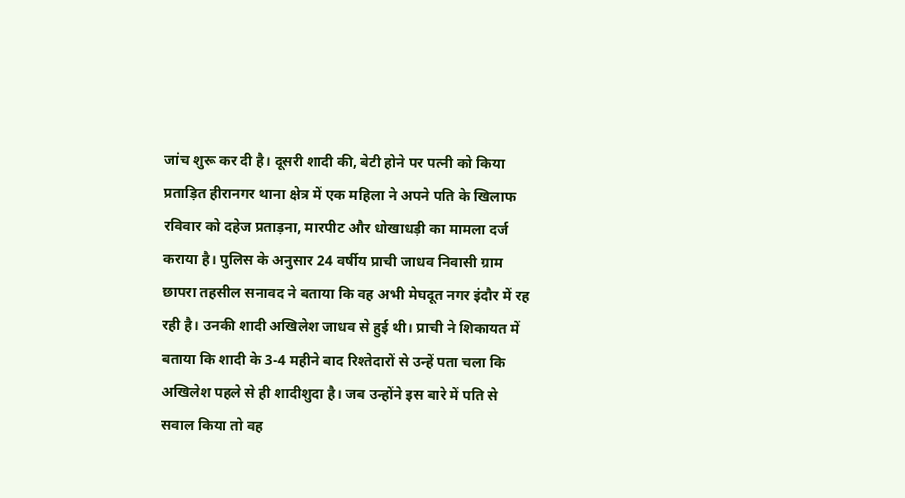जांच शुरू कर दी है। दूसरी शादी की, बेटी होने पर पत्नी को किया प्रताड़ित हीरानगर थाना क्षेत्र में एक महिला ने अपने पति के खिलाफ रविवार को दहेज प्रताड़ना, मारपीट और धोखाधड़ी का मामला दर्ज कराया है। पुलिस के अनुसार 24 वर्षीय प्राची जाधव निवासी ग्राम छापरा तहसील सनावद ने बताया कि वह अभी मेघदूत नगर इंदौर में रह रही है। उनकी शादी अखिलेश जाधव से हुई थी। प्राची ने शिकायत में बताया कि शादी के 3-4 महीने बाद रिश्तेदारों से उन्हें पता चला कि अखिलेश पहले से ही शादीशुदा है। जब उन्होंने इस बारे में पति से सवाल किया तो वह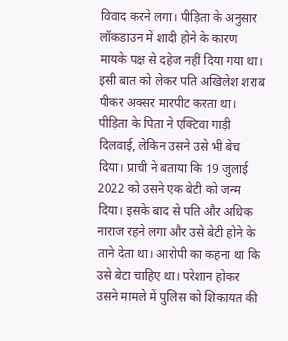विवाद करने लगा। पीड़िता के अनुसार लॉकडाउन में शादी होने के कारण मायके पक्ष से दहेज नहीं दिया गया था। इसी बात को लेकर पति अखिलेश शराब पीकर अक्सर मारपीट करता था। पीड़िता के पिता ने एक्टिवा गाड़ी दिलवाई, लेकिन उसने उसे भी बेच दिया। प्राची ने बताया कि 19 जुलाई 2022 को उसने एक बेटी को जन्म दिया। इसके बाद से पति और अधिक नाराज रहने लगा और उसे बेटी होने के ताने देता था। आरोपी का कहना था कि उसे बेटा चाहिए था। परेशान होकर उसने मामले में पुलिस को शिकायत की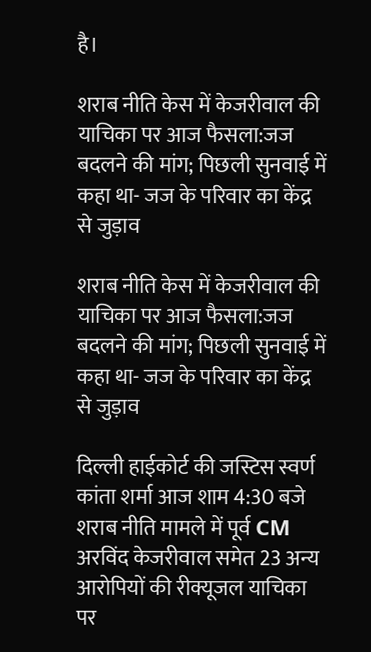है।

शराब नीति केस में केजरीवाल की याचिका पर आज फैसला:जज बदलने की मांग; पिछली सुनवाई में कहा था- जज के परिवार का केंद्र से जुड़ाव

शराब नीति केस में केजरीवाल की याचिका पर आज फैसला:जज बदलने की मांग; पिछली सुनवाई में कहा था- जज के परिवार का केंद्र से जुड़ाव

दिल्ली हाईकोर्ट की जस्टिस स्वर्ण कांता शर्मा आज शाम 4:30 बजे शराब नीति मामले में पूर्व CM अरविंद केजरीवाल समेत 23 अन्य आरोपियों की रीक्यूजल याचिका पर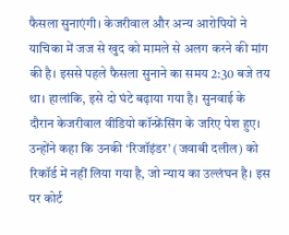फैसला सुनाएंगी। केजरीवाल और अन्य आरोपियों ने याचिका में जज से खुद को मामले से अलग करने की मांग की है। इससे पहले फैसला सुनाने का समय 2:30 बजे तय था। हालांकि, इसे दो घंटे बढ़ाया गया है। सुनवाई के दौरान केजरीवाल वीडियो कॉन्फ्रेंसिंग के जरिए पेश हुए। उन्होंने कहा कि उनकी ‘रिजॉइंडर’ (जवाबी दलील) को रिकॉर्ड में नहीं लिया गया है, जो न्याय का उल्लंघन है। इस पर कोर्ट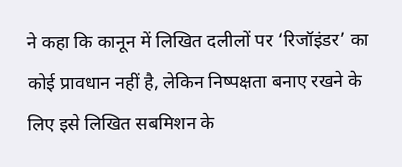ने कहा कि कानून में लिखित दलीलों पर ‘रिजॉइंडर’ का कोई प्रावधान नहीं है, लेकिन निष्पक्षता बनाए रखने के लिए इसे लिखित सबमिशन के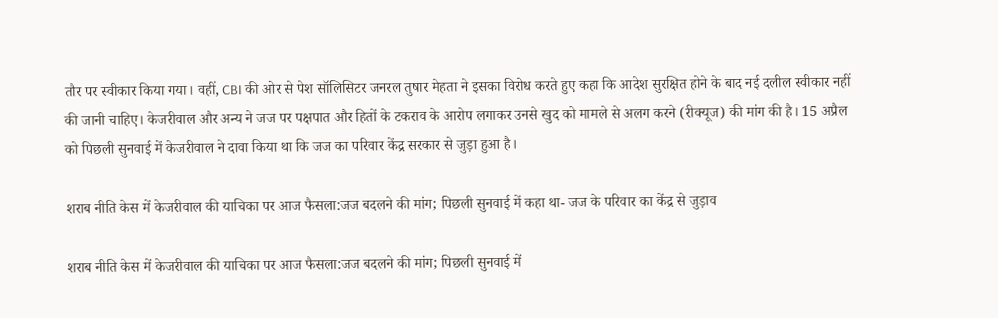तौर पर स्वीकार किया गया। वहीं, CBI की ओर से पेश सॉलिसिटर जनरल तुषार मेहता ने इसका विरोध करते हुए कहा कि आदेश सुरक्षित होने के बाद नई दलील स्वीकार नहीं की जानी चाहिए। केजरीवाल और अन्य ने जज पर पक्षपात और हितों के टकराव के आरोप लगाकर उनसे खुद को मामले से अलग करने (रीक्यूज) की मांग की है। 15 अप्रैल को पिछली सुनवाई में केजरीवाल ने दावा किया था कि जज का परिवार केंद्र सरकार से जुड़ा हुआ है।

शराब नीति केस में केजरीवाल की याचिका पर आज फैसला:जज बदलने की मांग; पिछली सुनवाई में कहा था- जज के परिवार का केंद्र से जुड़ाव

शराब नीति केस में केजरीवाल की याचिका पर आज फैसला:जज बदलने की मांग; पिछली सुनवाई में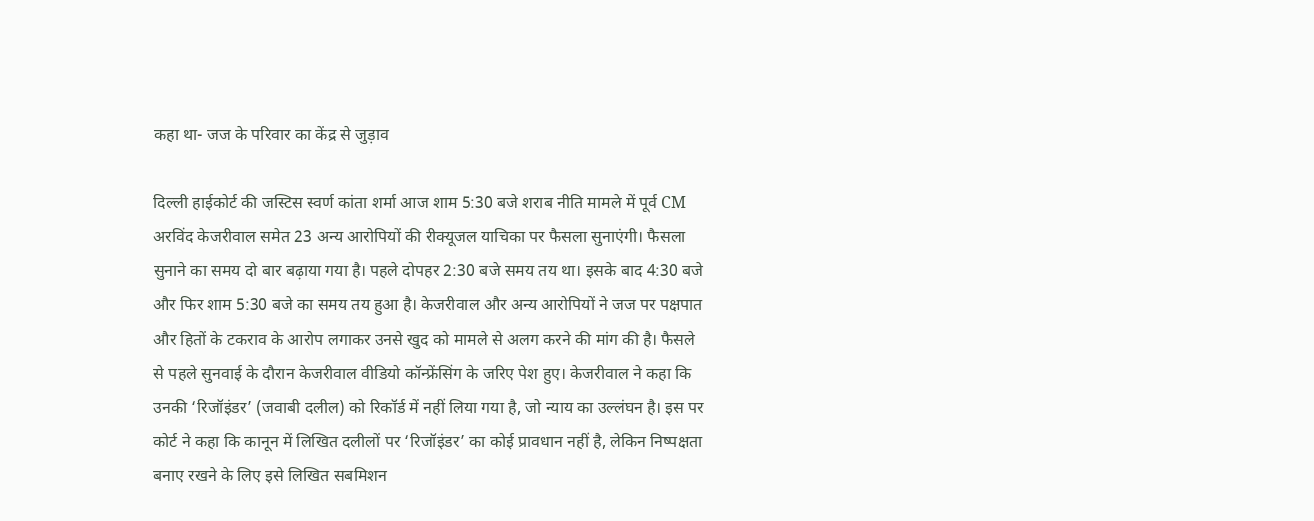कहा था- जज के परिवार का केंद्र से जुड़ाव

दिल्ली हाईकोर्ट की जस्टिस स्वर्ण कांता शर्मा आज शाम 5:30 बजे शराब नीति मामले में पूर्व CM अरविंद केजरीवाल समेत 23 अन्य आरोपियों की रीक्यूजल याचिका पर फैसला सुनाएंगी। फैसला सुनाने का समय दो बार बढ़ाया गया है। पहले दोपहर 2:30 बजे समय तय था। इसके बाद 4:30 बजे और फिर शाम 5:30 बजे का समय तय हुआ है। केजरीवाल और अन्य आरोपियों ने जज पर पक्षपात और हितों के टकराव के आरोप लगाकर उनसे खुद को मामले से अलग करने की मांग की है। फैसले से पहले सुनवाई के दौरान केजरीवाल वीडियो कॉन्फ्रेंसिंग के जरिए पेश हुए। केजरीवाल ने कहा कि उनकी ‘रिजॉइंडर’ (जवाबी दलील) को रिकॉर्ड में नहीं लिया गया है, जो न्याय का उल्लंघन है। इस पर कोर्ट ने कहा कि कानून में लिखित दलीलों पर ‘रिजॉइंडर’ का कोई प्रावधान नहीं है, लेकिन निष्पक्षता बनाए रखने के लिए इसे लिखित सबमिशन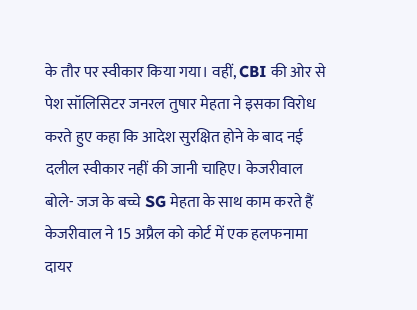के तौर पर स्वीकार किया गया। वहीं, CBI की ओर से पेश सॉलिसिटर जनरल तुषार मेहता ने इसका विरोध करते हुए कहा कि आदेश सुरक्षित होने के बाद नई दलील स्वीकार नहीं की जानी चाहिए। केजरीवाल बोले- जज के बच्चे SG मेहता के साथ काम करते हैं केजरीवाल ने 15 अप्रैल को कोर्ट में एक हलफनामा दायर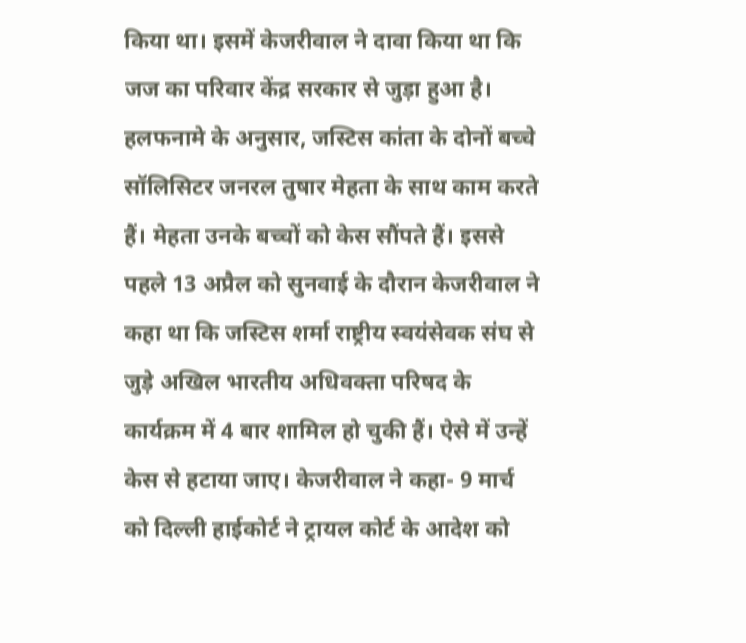किया था। इसमें केजरीवाल ने दावा किया था कि जज का परिवार केंद्र सरकार से जुड़ा हुआ है। हलफनामे के अनुसार, जस्टिस कांता के दोनों बच्चे सॉलिसिटर जनरल तुषार मेहता के साथ काम करते हैं। मेहता उनके बच्चों को केस सौंपते हैं। इससे पहले 13 अप्रैल को सुनवाई के दौरान केजरीवाल ने कहा था कि जस्टिस शर्मा राष्ट्रीय स्वयंसेवक संघ से जुड़े अखिल भारतीय अधिवक्ता परिषद के कार्यक्रम में 4 बार शामिल हो चुकी हैं। ऐसे में उन्हें केस से हटाया जाए। केजरीवाल ने कहा- 9 मार्च को दिल्ली हाईकोर्ट ने ट्रायल कोर्ट के आदेश को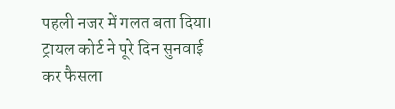पहली नजर में गलत बता दिया। ट्रायल कोर्ट ने पूरे दिन सुनवाई कर फैसला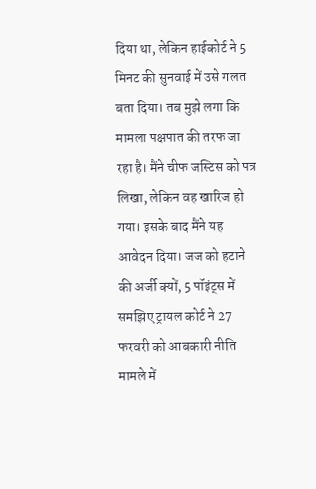दिया था, लेकिन हाईकोर्ट ने 5 मिनट की सुनवाई में उसे गलत बता दिया। तब मुझे लगा कि मामला पक्षपात की तरफ जा रहा है। मैंने चीफ जस्टिस को पत्र लिखा, लेकिन वह खारिज हो गया। इसके बाद मैंने यह आवेदन दिया। जज को हटाने की अर्जी क्यों, 5 पॉइंट्स में समझिए ट्रायल कोर्ट ने 27 फरवरी को आबकारी नीति मामले में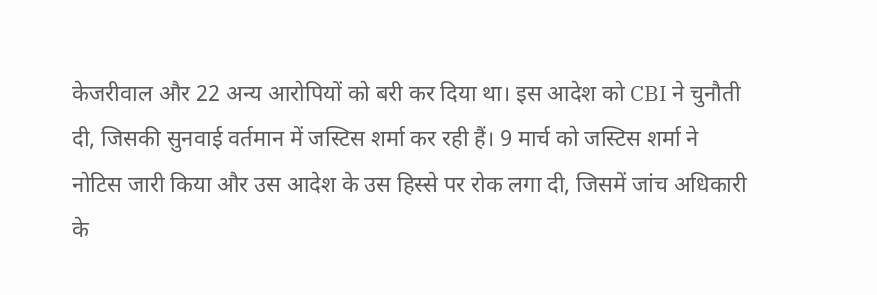केजरीवाल और 22 अन्य आरोपियों को बरी कर दिया था। इस आदेश को CBI ने चुनौती दी, जिसकी सुनवाई वर्तमान में जस्टिस शर्मा कर रही हैं। 9 मार्च को जस्टिस शर्मा ने नोटिस जारी किया और उस आदेश के उस हिस्से पर रोक लगा दी, जिसमें जांच अधिकारी के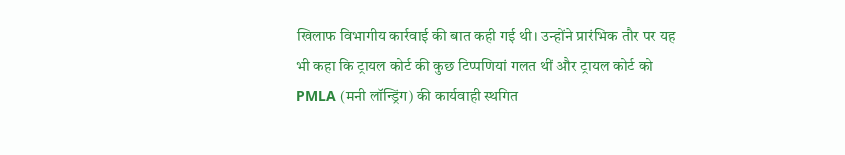खिलाफ विभागीय कार्रवाई की बात कही गई थी। उन्होंने प्रारंभिक तौर पर यह भी कहा कि ट्रायल कोर्ट की कुछ टिप्पणियां गलत थीं और ट्रायल कोर्ट को PMLA (मनी लॉन्ड्रिंग) की कार्यवाही स्थगित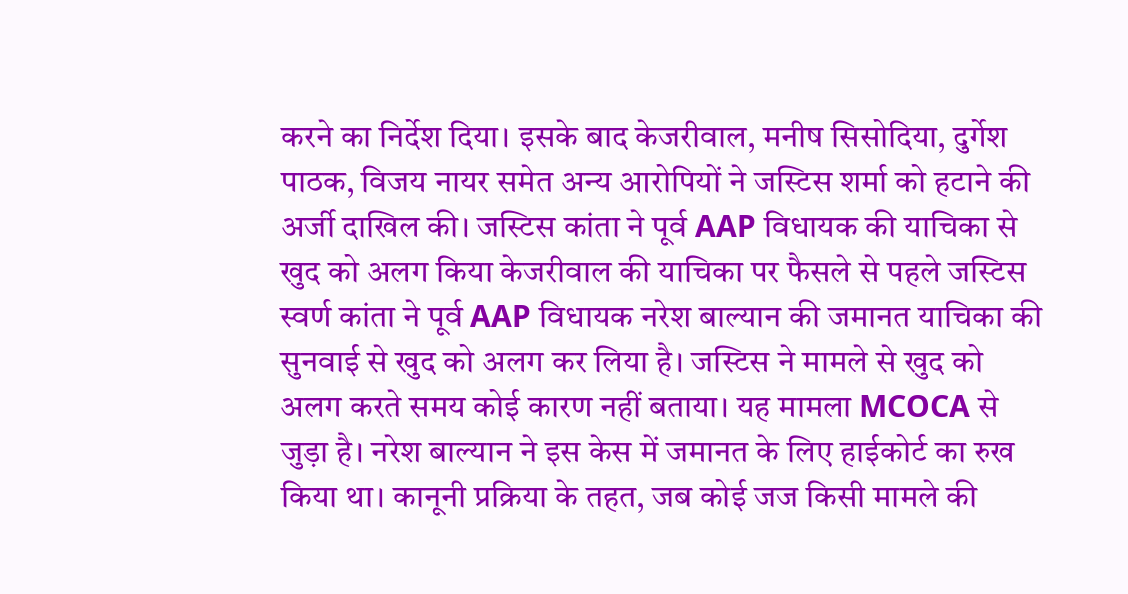करने का निर्देश दिया। इसके बाद केजरीवाल, मनीष सिसोदिया, दुर्गेश पाठक, विजय नायर समेत अन्य आरोपियों ने जस्टिस शर्मा को हटाने की अर्जी दाखिल की। जस्टिस कांता ने पूर्व AAP विधायक की याचिका से खुद को अलग किया केजरीवाल की याचिका पर फैसले से पहले जस्टिस स्वर्ण कांता ने पूर्व AAP विधायक नरेश बाल्यान की जमानत याचिका की सुनवाई से खुद को अलग कर लिया है। जस्टिस ने मामले से खुद को अलग करते समय कोई कारण नहीं बताया। यह मामला MCOCA से जुड़ा है। नरेश बाल्यान ने इस केस में जमानत के लिए हाईकोर्ट का रुख किया था। कानूनी प्रक्रिया के तहत, जब कोई जज किसी मामले की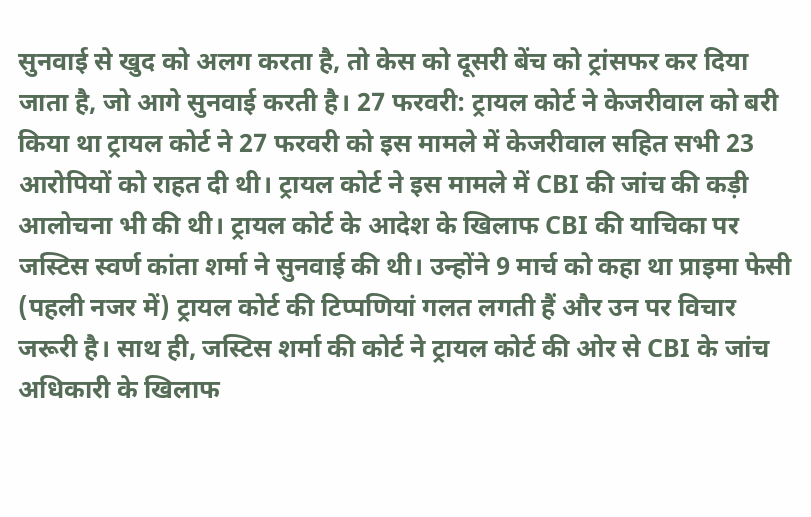सुनवाई से खुद को अलग करता है, तो केस को दूसरी बेंच को ट्रांसफर कर दिया जाता है, जो आगे सुनवाई करती है। 27 फरवरी: ट्रायल कोर्ट ने केजरीवाल को बरी किया था ट्रायल कोर्ट ने 27 फरवरी को इस मामले में केजरीवाल सहित सभी 23 आरोपियों को राहत दी थी। ट्रायल कोर्ट ने इस मामले में CBI की जांच की कड़ी आलोचना भी की थी। ट्रायल कोर्ट के आदेश के खिलाफ CBI की याचिका पर जस्टिस स्वर्ण कांता शर्मा ने सुनवाई की थी। उन्होंने 9 मार्च को कहा था प्राइमा फेसी (पहली नजर में) ट्रायल कोर्ट की टिप्पणियां गलत लगती हैं और उन पर विचार जरूरी है। साथ ही, जस्टिस शर्मा की कोर्ट ने ट्रायल कोर्ट की ओर से CBI के जांच अधिकारी के खिलाफ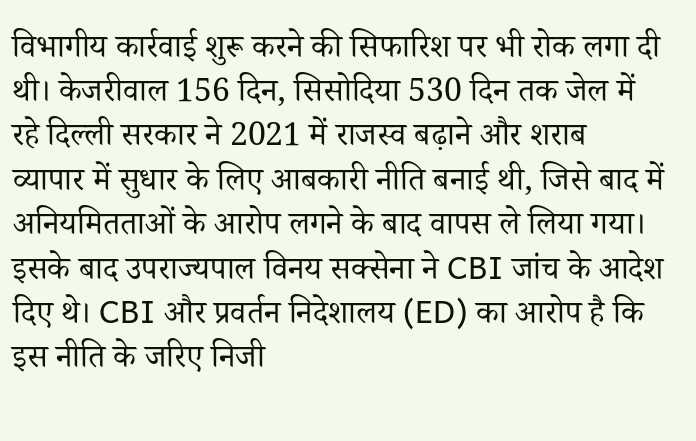विभागीय कार्रवाई शुरू करने की सिफारिश पर भी रोक लगा दी थी। केजरीवाल 156 दिन, सिसोदिया 530 दिन तक जेल में रहे दिल्ली सरकार ने 2021 में राजस्व बढ़ाने और शराब व्यापार में सुधार के लिए आबकारी नीति बनाई थी, जिसे बाद में अनियमितताओं के आरोप लगने के बाद वापस ले लिया गया। इसके बाद उपराज्यपाल विनय सक्सेना ने CBI जांच के आदेश दिए थे। CBI और प्रवर्तन निदेशालय (ED) का आरोप है कि इस नीति के जरिए निजी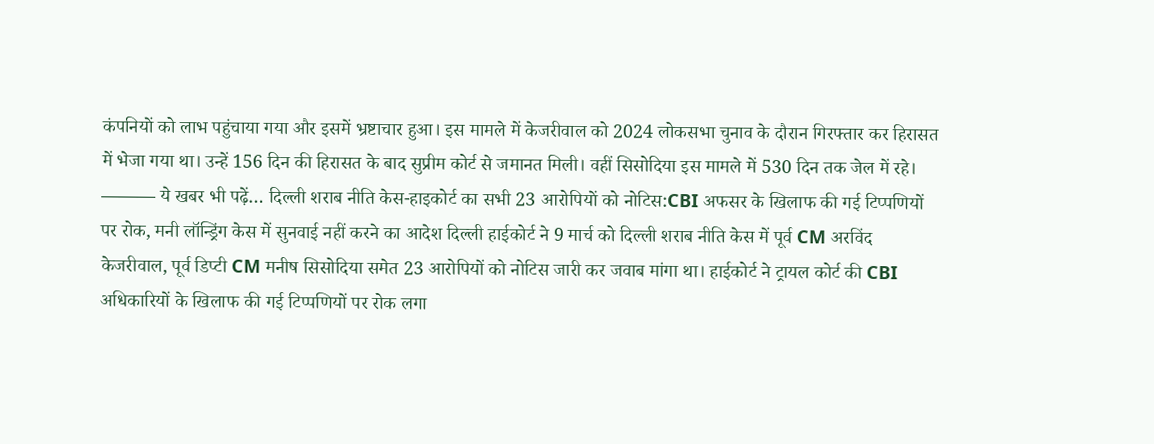कंपनियों को लाभ पहुंचाया गया और इसमें भ्रष्टाचार हुआ। इस मामले में केजरीवाल को 2024 लोकसभा चुनाव के दौरान गिरफ्तार कर हिरासत में भेजा गया था। उन्हें 156 दिन की हिरासत के बाद सुप्रीम कोर्ट से जमानत मिली। वहीं सिसोदिया इस मामले में 530 दिन तक जेल में रहे। ——— ये खबर भी पढ़ें… दिल्ली शराब नीति केस-हाइकोर्ट का सभी 23 आरोपियों को नोटिस:CBI अफसर के खिलाफ की गई टिप्पणियों पर रोक, मनी लॉन्ड्रिंग केस में सुनवाई नहीं करने का आदेश दिल्ली हाईकोर्ट ने 9 मार्च को दिल्ली शराब नीति केस में पूर्व CM अरविंद केजरीवाल, पूर्व डिप्टी CM मनीष सिसोदिया समेत 23 आरोपियों को नोटिस जारी कर जवाब मांगा था। हाईकोर्ट ने ट्रायल कोर्ट की CBI अधिकारियों के खिलाफ की गई टिप्पणियों पर रोक लगा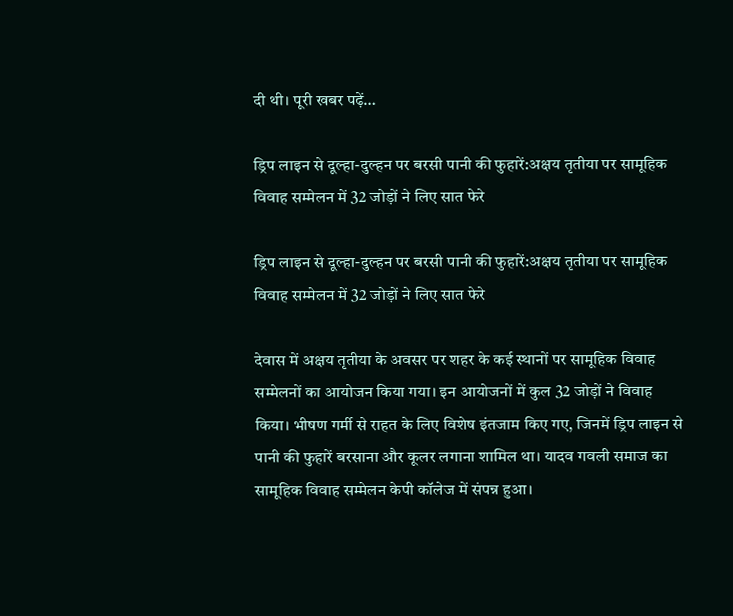दी थी। पूरी खबर पढ़ें…

ड्रिप लाइन से दूल्हा-दुल्हन पर बरसी पानी की फुहारें:अक्षय तृतीया पर सामूहिक विवाह सम्मेलन में 32 जोड़ों ने लिए सात फेरे

ड्रिप लाइन से दूल्हा-दुल्हन पर बरसी पानी की फुहारें:अक्षय तृतीया पर सामूहिक विवाह सम्मेलन में 32 जोड़ों ने लिए सात फेरे

देवास में अक्षय तृतीया के अवसर पर शहर के कई स्थानों पर सामूहिक विवाह सम्मेलनों का आयोजन किया गया। इन आयोजनों में कुल 32 जोड़ों ने विवाह किया। भीषण गर्मी से राहत के लिए विशेष इंतजाम किए गए, जिनमें ड्रिप लाइन से पानी की फुहारें बरसाना और कूलर लगाना शामिल था। यादव गवली समाज का सामूहिक विवाह सम्मेलन केपी कॉलेज में संपन्न हुआ।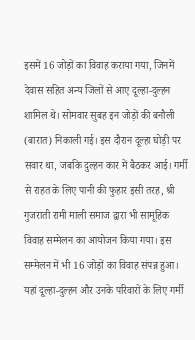इसमें 16 जोड़ों का विवाह कराया गया, जिनमें देवास सहित अन्य जिलों से आए दूल्हा-दुल्हन शामिल थे। सोमवार सुबह इन जोड़ों की बनौली (बारात) निकाली गई। इस दौरान दूल्हा घोड़ी पर सवार था, जबकि दुल्हन कार में बैठकर आई। गर्मी से राहत के लिए पानी की फुहार इसी तरह, श्री गुजराती रामी माली समाज द्वारा भी सामूहिक विवाह सम्मेलन का आयोजन किया गया। इस सम्मेलन में भी 16 जोड़ों का विवाह संपन्न हुआ। यहां दूल्हा-दुल्हन और उनके परिवारों के लिए गर्मी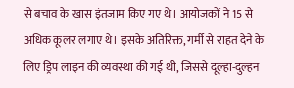से बचाव के खास इंतजाम किए गए थे। आयोजकों ने 15 से अधिक कूलर लगाए थे। इसके अतिरिक्त, गर्मी से राहत देने के लिए ड्रिप लाइन की व्यवस्था की गई थी, जिससे दूल्हा-दुल्हन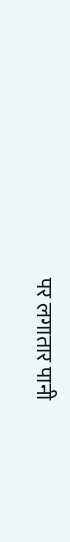पर लगातार पानी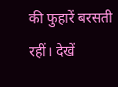की फुहारें बरसती रहीं। देखें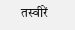तस्वीरें